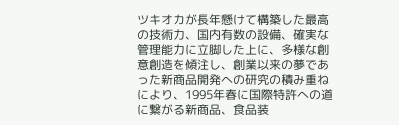ツキオカが長年懸けて構築した最高の技術力、国内有数の設備、確実な管理能力に立脚した上に、多様な創意創造を傾注し、創業以来の夢であった新商品開発への研究の積み重ねにより、1995年春に国際特許への道に繋がる新商品、食品装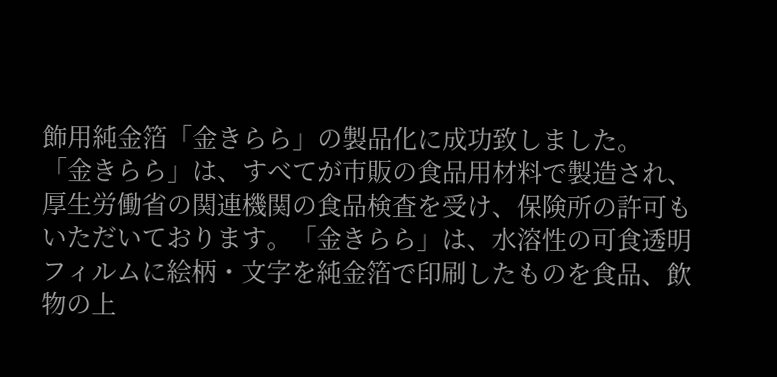飾用純金箔「金きらら」の製品化に成功致しました。
「金きらら」は、すべてが市販の食品用材料で製造され、厚生労働省の関連機関の食品検査を受け、保険所の許可もいただいております。「金きらら」は、水溶性の可食透明フィルムに絵柄・文字を純金箔で印刷したものを食品、飲物の上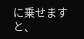に乗せますと、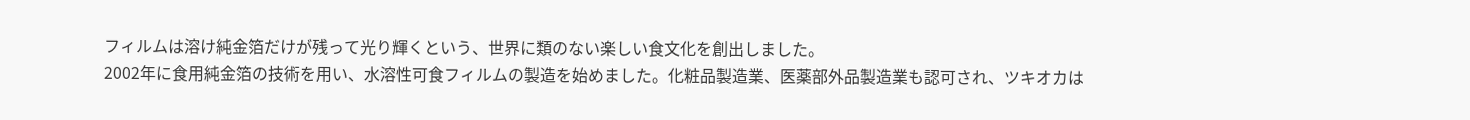フィルムは溶け純金箔だけが残って光り輝くという、世界に類のない楽しい食文化を創出しました。
2002年に食用純金箔の技術を用い、水溶性可食フィルムの製造を始めました。化粧品製造業、医薬部外品製造業も認可され、ツキオカは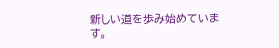新しい道を歩み始めています。